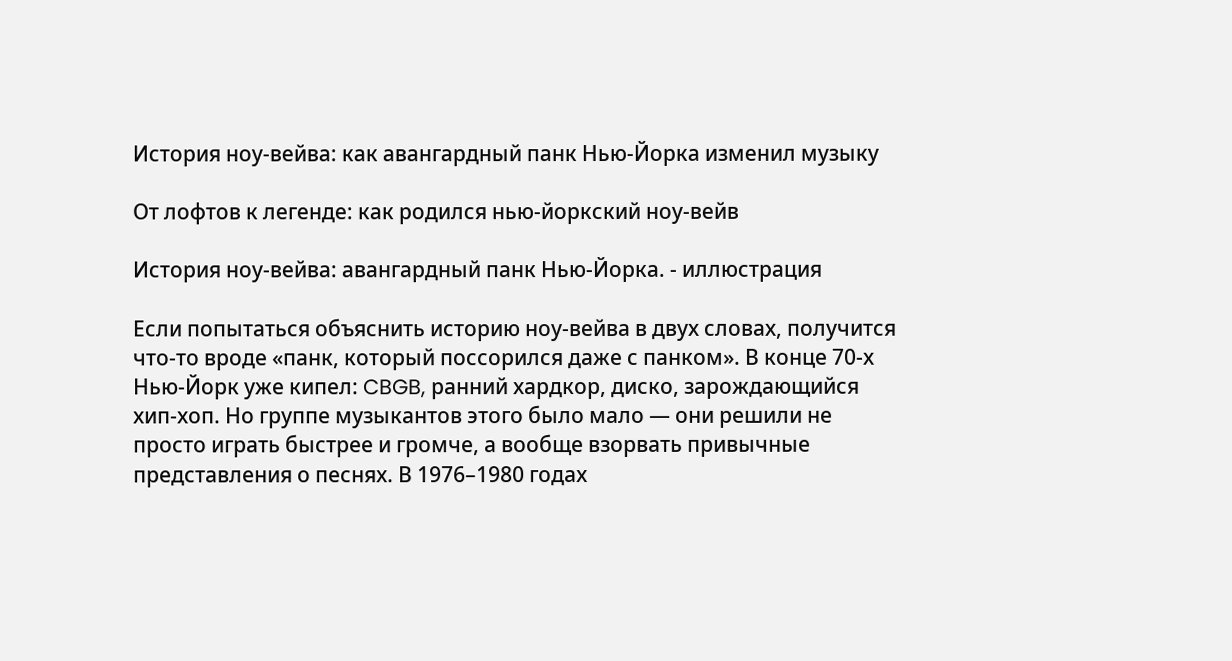История ноу-вейва: как авангардный панк Нью-Йорка изменил музыку

От лофтов к легенде: как родился нью-йоркский ноу-вейв

История ноу-вейва: авангардный панк Нью-Йорка. - иллюстрация

Если попытаться объяснить историю ноу-вейва в двух словах, получится что-то вроде «панк, который поссорился даже с панком». В конце 70‑х Нью-Йорк уже кипел: CBGB, ранний хардкор, диско, зарождающийся хип-хоп. Но группе музыкантов этого было мало — они решили не просто играть быстрее и громче, а вообще взорвать привычные представления о песнях. В 1976–1980 годах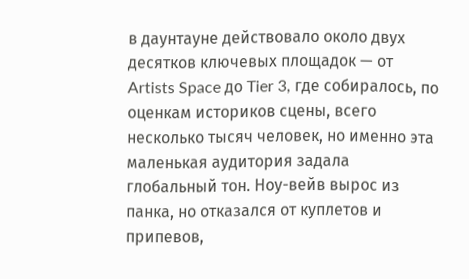в даунтауне действовало около двух десятков ключевых площадок — от Artists Space до Tier 3, где собиралось, по оценкам историков сцены, всего несколько тысяч человек, но именно эта маленькая аудитория задала глобальный тон. Ноу-вейв вырос из панка, но отказался от куплетов и припевов,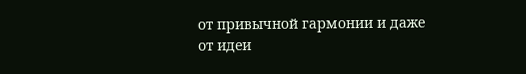от привычной гармонии и даже от идеи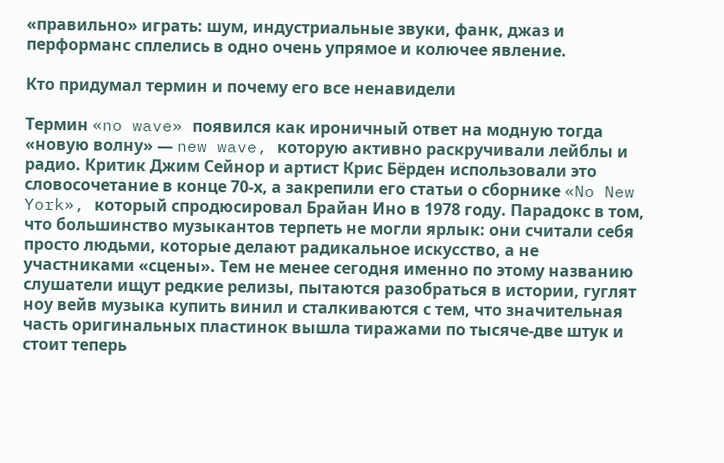«правильно» играть: шум, индустриальные звуки, фанк, джаз и перформанс сплелись в одно очень упрямое и колючее явление.

Кто придумал термин и почему его все ненавидели

Термин «no wave» появился как ироничный ответ на модную тогда «новую волну» — new wave, которую активно раскручивали лейблы и радио. Критик Джим Сейнор и артист Крис Бёрден использовали это словосочетание в конце 70‑х, а закрепили его статьи о сборнике «No New York», который спродюсировал Брайан Ино в 1978 году. Парадокс в том, что большинство музыкантов терпеть не могли ярлык: они считали себя просто людьми, которые делают радикальное искусство, а не участниками «сцены». Тем не менее сегодня именно по этому названию слушатели ищут редкие релизы, пытаются разобраться в истории, гуглят ноу вейв музыка купить винил и сталкиваются с тем, что значительная часть оригинальных пластинок вышла тиражами по тысяче-две штук и стоит теперь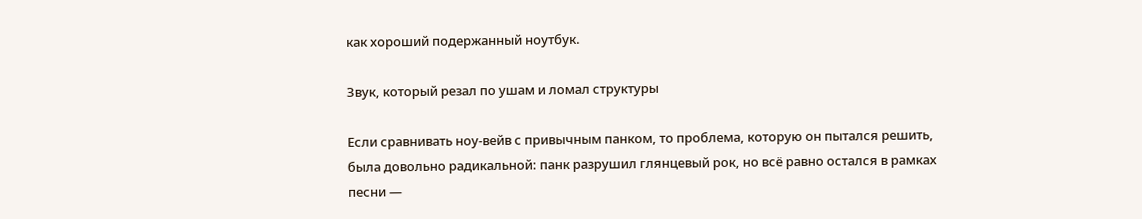как хороший подержанный ноутбук.

Звук, который резал по ушам и ломал структуры

Если сравнивать ноу-вейв с привычным панком, то проблема, которую он пытался решить, была довольно радикальной: панк разрушил глянцевый рок, но всё равно остался в рамках песни —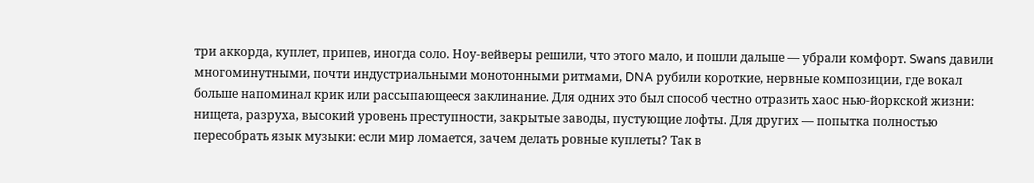три аккорда, куплет, припев, иногда соло. Ноу-вейверы решили, что этого мало, и пошли дальше — убрали комфорт. Swans давили многоминутными, почти индустриальными монотонными ритмами, DNA рубили короткие, нервные композиции, где вокал больше напоминал крик или рассыпающееся заклинание. Для одних это был способ честно отразить хаос нью-йоркской жизни: нищета, разруха, высокий уровень преступности, закрытые заводы, пустующие лофты. Для других — попытка полностью пересобрать язык музыки: если мир ломается, зачем делать ровные куплеты? Так в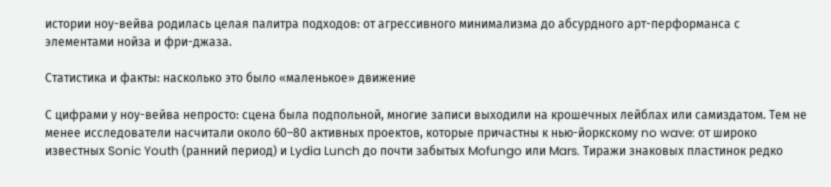истории ноу-вейва родилась целая палитра подходов: от агрессивного минимализма до абсурдного арт-перформанса с элементами нойза и фри-джаза.

Статистика и факты: насколько это было «маленькое» движение

С цифрами у ноу-вейва непросто: сцена была подпольной, многие записи выходили на крошечных лейблах или самиздатом. Тем не менее исследователи насчитали около 60–80 активных проектов, которые причастны к нью-йоркскому no wave: от широко известных Sonic Youth (ранний период) и Lydia Lunch до почти забытых Mofungo или Mars. Тиражи знаковых пластинок редко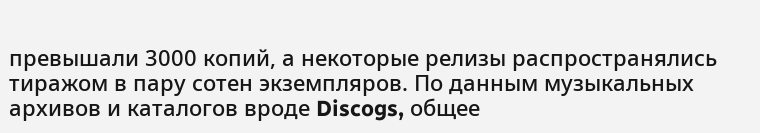превышали 3000 копий, а некоторые релизы распространялись тиражом в пару сотен экземпляров. По данным музыкальных архивов и каталогов вроде Discogs, общее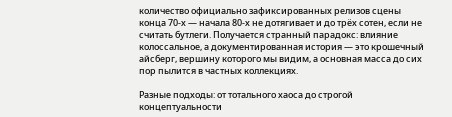количество официально зафиксированных релизов сцены конца 70‑х — начала 80‑х не дотягивает и до трёх сотен, если не считать бутлеги. Получается странный парадокс: влияние колоссальное, а документированная история — это крошечный айсберг, вершину которого мы видим, а основная масса до сих пор пылится в частных коллекциях.

Разные подходы: от тотального хаоса до строгой концептуальности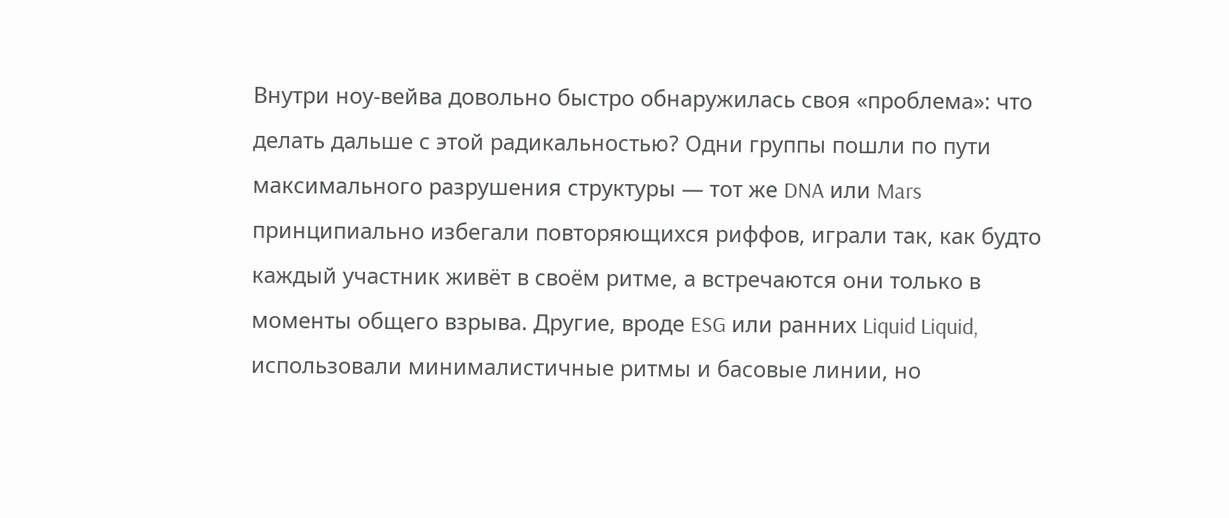Внутри ноу-вейва довольно быстро обнаружилась своя «проблема»: что делать дальше с этой радикальностью? Одни группы пошли по пути максимального разрушения структуры — тот же DNA или Mars принципиально избегали повторяющихся риффов, играли так, как будто каждый участник живёт в своём ритме, а встречаются они только в моменты общего взрыва. Другие, вроде ESG или ранних Liquid Liquid, использовали минималистичные ритмы и басовые линии, но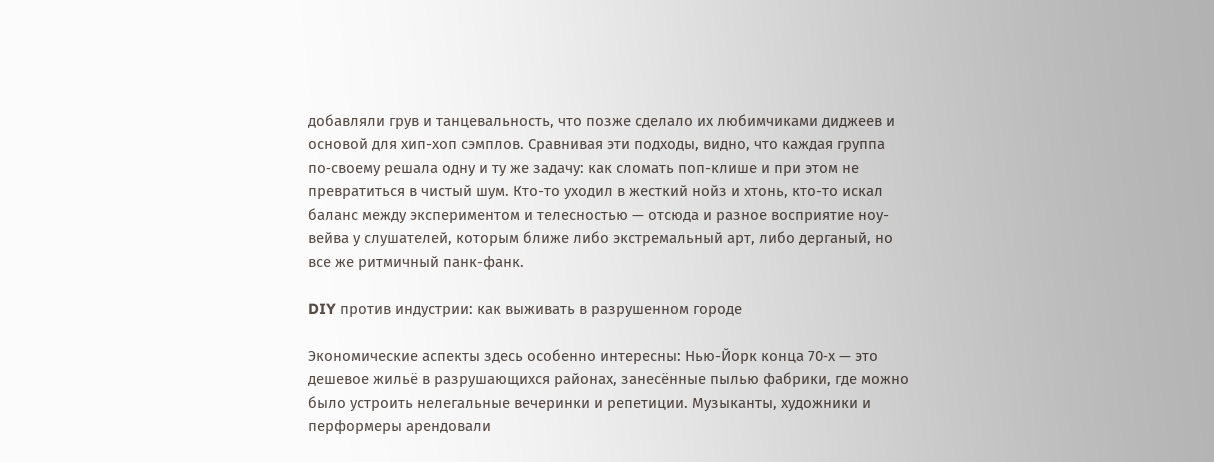добавляли грув и танцевальность, что позже сделало их любимчиками диджеев и основой для хип-хоп сэмплов. Сравнивая эти подходы, видно, что каждая группа по‑своему решала одну и ту же задачу: как сломать поп-клише и при этом не превратиться в чистый шум. Кто-то уходил в жесткий нойз и хтонь, кто-то искал баланс между экспериментом и телесностью — отсюда и разное восприятие ноу-вейва у слушателей, которым ближе либо экстремальный арт, либо дерганый, но все же ритмичный панк-фанк.

DIY против индустрии: как выживать в разрушенном городе

Экономические аспекты здесь особенно интересны: Нью-Йорк конца 70‑х — это дешевое жильё в разрушающихся районах, занесённые пылью фабрики, где можно было устроить нелегальные вечеринки и репетиции. Музыканты, художники и перформеры арендовали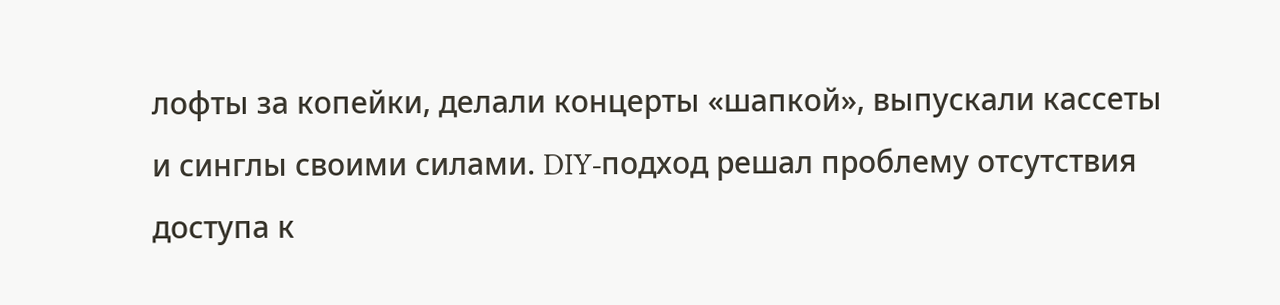лофты за копейки, делали концерты «шапкой», выпускали кассеты и синглы своими силами. DIY‑подход решал проблему отсутствия доступа к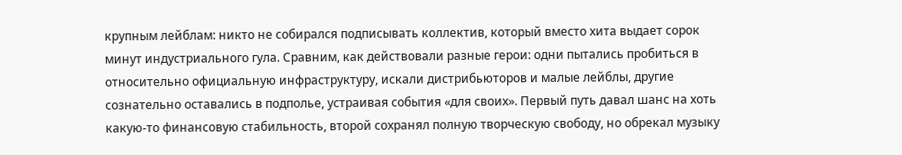крупным лейблам: никто не собирался подписывать коллектив, который вместо хита выдает сорок минут индустриального гула. Сравним, как действовали разные герои: одни пытались пробиться в относительно официальную инфраструктуру, искали дистрибьюторов и малые лейблы, другие сознательно оставались в подполье, устраивая события «для своих». Первый путь давал шанс на хоть какую-то финансовую стабильность, второй сохранял полную творческую свободу, но обрекал музыку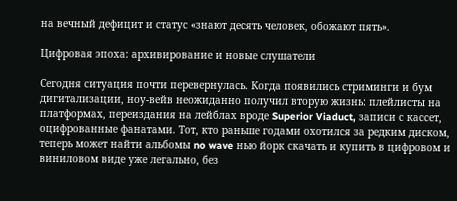на вечный дефицит и статус «знают десять человек, обожают пять».

Цифровая эпоха: архивирование и новые слушатели

Сегодня ситуация почти перевернулась. Когда появились стриминги и бум дигитализации, ноу-вейв неожиданно получил вторую жизнь: плейлисты на платформах, переиздания на лейблах вроде Superior Viaduct, записи с кассет, оцифрованные фанатами. Тот, кто раньше годами охотился за редким диском, теперь может найти альбомы no wave нью йорк скачать и купить в цифровом и виниловом виде уже легально, без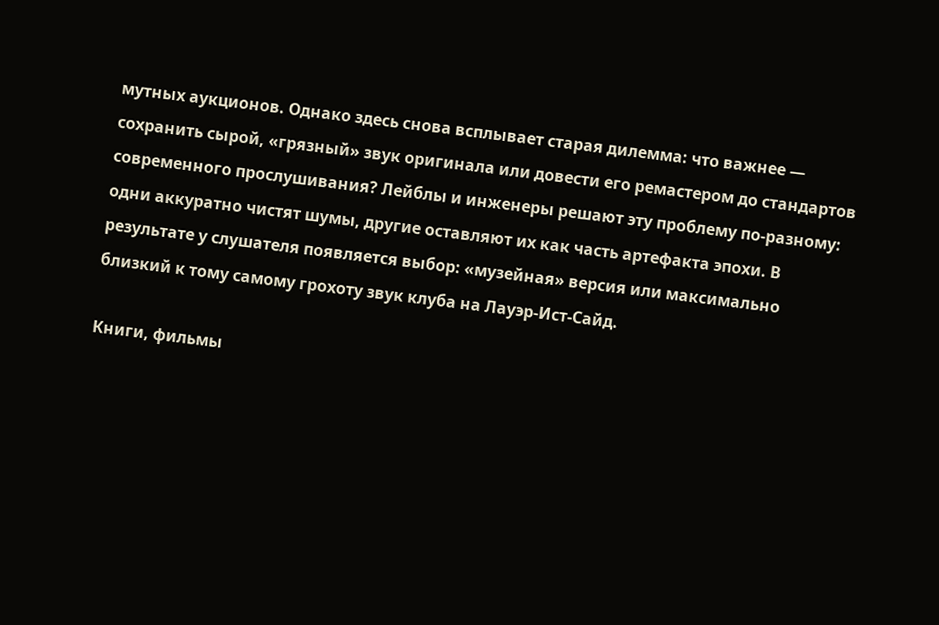мутных аукционов. Однако здесь снова всплывает старая дилемма: что важнее — сохранить сырой, «грязный» звук оригинала или довести его ремастером до стандартов современного прослушивания? Лейблы и инженеры решают эту проблему по‑разному: одни аккуратно чистят шумы, другие оставляют их как часть артефакта эпохи. В результате у слушателя появляется выбор: «музейная» версия или максимально близкий к тому самому грохоту звук клуба на Лауэр-Ист-Сайд.

Книги, фильмы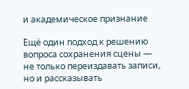и академическое признание

Ещё один подход к решению вопроса сохранения сцены — не только переиздавать записи, но и рассказывать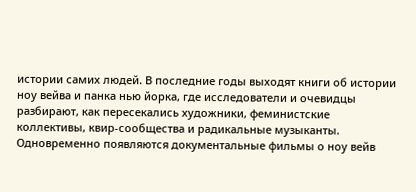истории самих людей. В последние годы выходят книги об истории ноу вейва и панка нью йорка, где исследователи и очевидцы разбирают, как пересекались художники, феминистские коллективы, квир-сообщества и радикальные музыканты. Одновременно появляются документальные фильмы о ноу вейв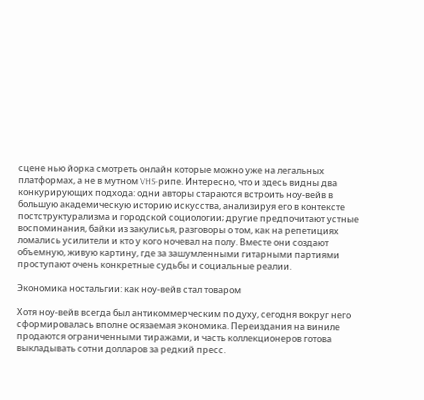сцене нью йорка смотреть онлайн которые можно уже на легальных платформах, а не в мутном VHS-рипе. Интересно, что и здесь видны два конкурирующих подхода: одни авторы стараются встроить ноу-вейв в большую академическую историю искусства, анализируя его в контексте постструктурализма и городской социологии; другие предпочитают устные воспоминания, байки из закулисья, разговоры о том, как на репетициях ломались усилители и кто у кого ночевал на полу. Вместе они создают объемную, живую картину, где за зашумленными гитарными партиями проступают очень конкретные судьбы и социальные реалии.

Экономика ностальгии: как ноу-вейв стал товаром

Хотя ноу-вейв всегда был антикоммерческим по духу, сегодня вокруг него сформировалась вполне осязаемая экономика. Переиздания на виниле продаются ограниченными тиражами, и часть коллекционеров готова выкладывать сотни долларов за редкий пресс.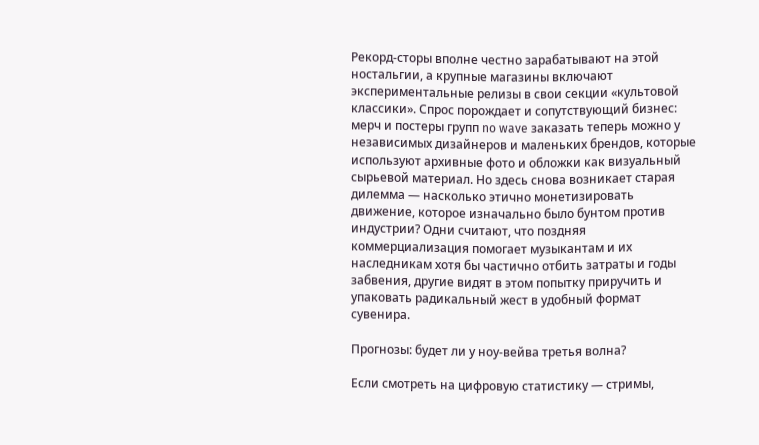Рекорд‑сторы вполне честно зарабатывают на этой ностальгии, а крупные магазины включают экспериментальные релизы в свои секции «культовой классики». Спрос порождает и сопутствующий бизнес: мерч и постеры групп no wave заказать теперь можно у независимых дизайнеров и маленьких брендов, которые используют архивные фото и обложки как визуальный сырьевой материал. Но здесь снова возникает старая дилемма — насколько этично монетизировать движение, которое изначально было бунтом против индустрии? Одни считают, что поздняя коммерциализация помогает музыкантам и их наследникам хотя бы частично отбить затраты и годы забвения, другие видят в этом попытку приручить и упаковать радикальный жест в удобный формат сувенира.

Прогнозы: будет ли у ноу-вейва третья волна?

Если смотреть на цифровую статистику — стримы,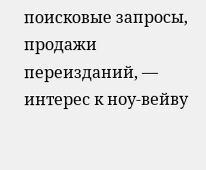поисковые запросы, продажи переизданий, — интерес к ноу-вейву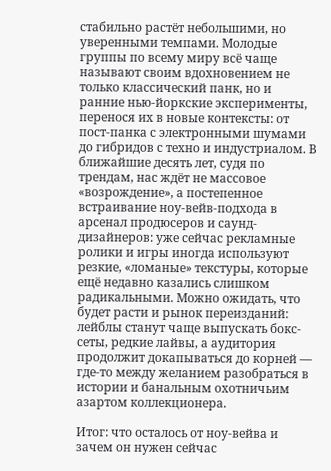стабильно растёт небольшими, но уверенными темпами. Молодые группы по всему миру всё чаще называют своим вдохновением не только классический панк, но и ранние нью-йоркские эксперименты, перенося их в новые контексты: от пост-панка с электронными шумами до гибридов с техно и индустриалом. В ближайшие десять лет, судя по трендам, нас ждёт не массовое «возрождение», а постепенное встраивание ноу-вейв‑подхода в арсенал продюсеров и саунд-дизайнеров: уже сейчас рекламные ролики и игры иногда используют резкие, «ломаные» текстуры, которые ещё недавно казались слишком радикальными. Можно ожидать, что будет расти и рынок переизданий: лейблы станут чаще выпускать бокс-сеты, редкие лайвы, а аудитория продолжит докапываться до корней — где-то между желанием разобраться в истории и банальным охотничьим азартом коллекционера.

Итог: что осталось от ноу-вейва и зачем он нужен сейчас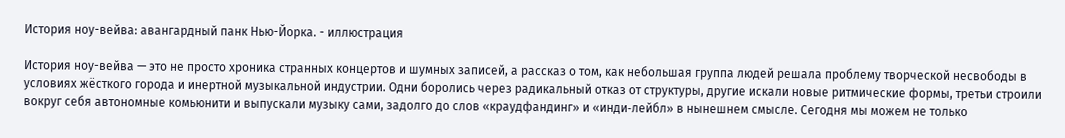История ноу-вейва: авангардный панк Нью-Йорка. - иллюстрация

История ноу-вейва — это не просто хроника странных концертов и шумных записей, а рассказ о том, как небольшая группа людей решала проблему творческой несвободы в условиях жёсткого города и инертной музыкальной индустрии. Одни боролись через радикальный отказ от структуры, другие искали новые ритмические формы, третьи строили вокруг себя автономные комьюнити и выпускали музыку сами, задолго до слов «краудфандинг» и «инди‑лейбл» в нынешнем смысле. Сегодня мы можем не только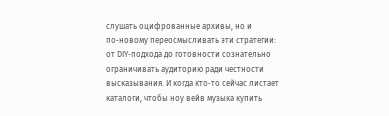слушать оцифрованные архивы, но и по‑новому переосмысливать эти стратегии: от DIY‑подхода до готовности сознательно ограничивать аудиторию ради честности высказывания. И когда кто‑то сейчас листает каталоги, чтобы ноу вейв музыка купить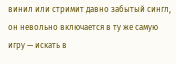винил или стримит давно забытый сингл, он невольно включается в ту же самую игру — искать в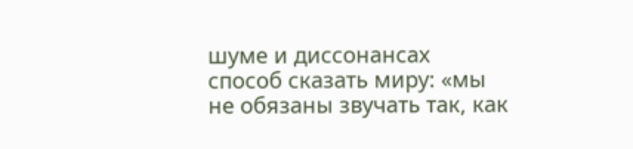шуме и диссонансах способ сказать миру: «мы не обязаны звучать так, как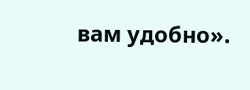вам удобно».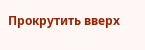Прокрутить вверх